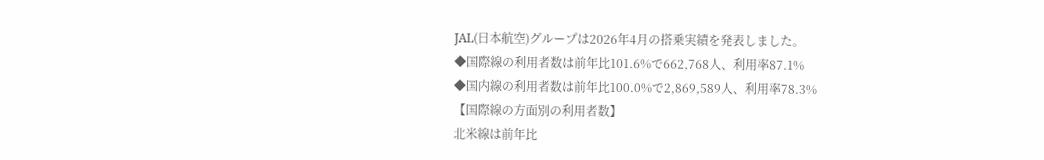JAL(日本航空)グループは2026年4月の搭乗実績を発表しました。
◆国際線の利用者数は前年比101.6%で662,768人、利用率87.1%
◆国内線の利用者数は前年比100.0%で2,869,589人、利用率78.3%
【国際線の方面別の利用者数】
北米線は前年比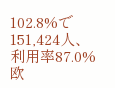102.8%で151,424人、利用率87.0%
欧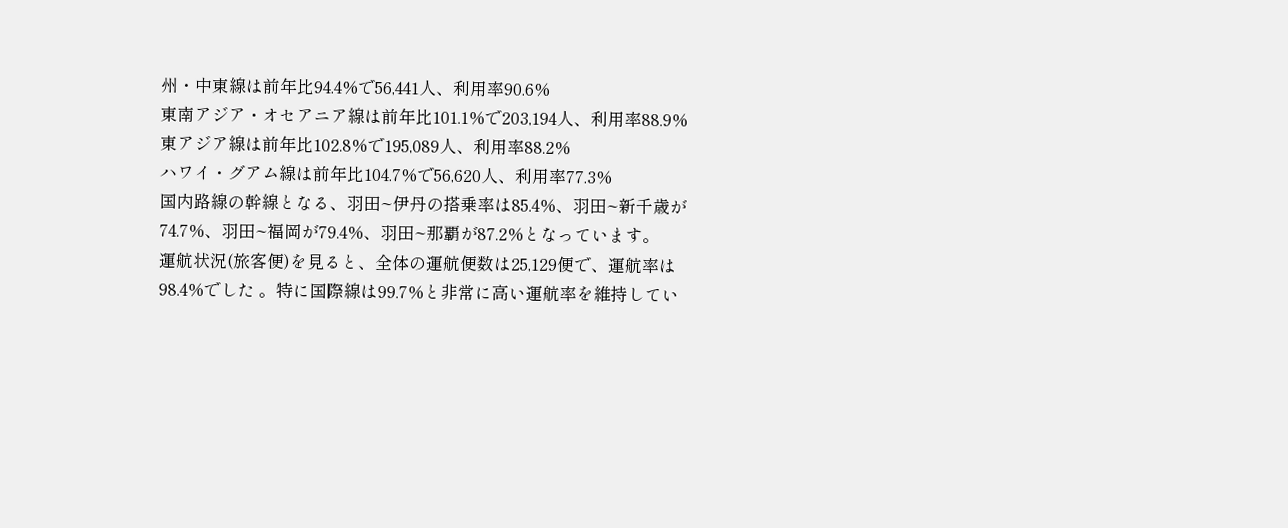州・中東線は前年比94.4%で56,441人、利用率90.6%
東南アジア・オセアニア線は前年比101.1%で203,194人、利用率88.9%
東アジア線は前年比102.8%で195,089人、利用率88.2%
ハワイ・グアム線は前年比104.7%で56,620人、利用率77.3%
国内路線の幹線となる、羽田~伊丹の搭乗率は85.4%、羽田~新千歳が74.7%、羽田~福岡が79.4%、羽田~那覇が87.2%となっています。
運航状況(旅客便)を見ると、全体の運航便数は25,129便で、運航率は98.4%でした 。特に国際線は99.7%と非常に高い運航率を維持してい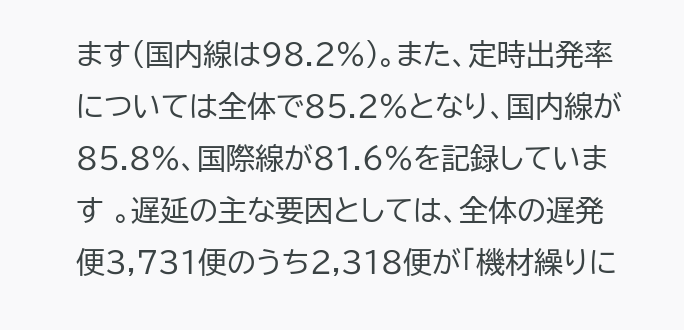ます(国内線は98.2%)。また、定時出発率については全体で85.2%となり、国内線が85.8%、国際線が81.6%を記録しています 。遅延の主な要因としては、全体の遅発便3,731便のうち2,318便が「機材繰りに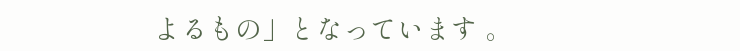よるもの」となっています 。